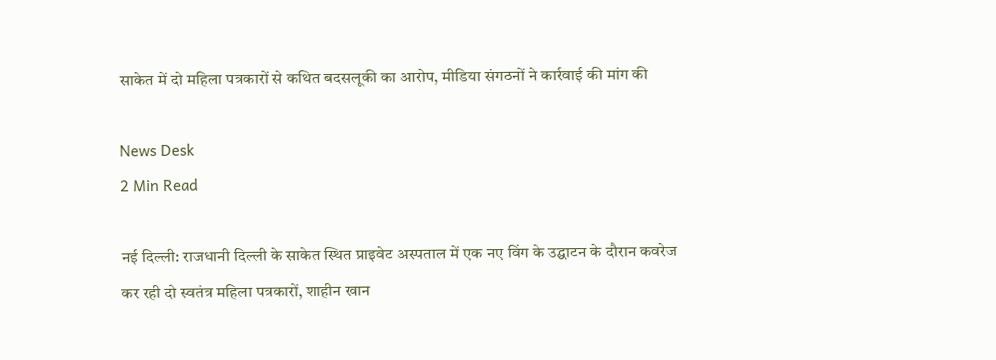साकेत में दो महिला पत्रकारों से कथित बदसलूकी का आरोप, मीडिया संगठनों ने कार्रवाई की मांग की

News Desk
2 Min Read

नई दिल्ली: राजधानी दिल्ली के साकेत स्थित प्राइवेट अस्पताल में एक नए विंग के उद्घाटन के दौरान कवरेज कर रही दो स्वतंत्र महिला पत्रकारों, शाहीन खान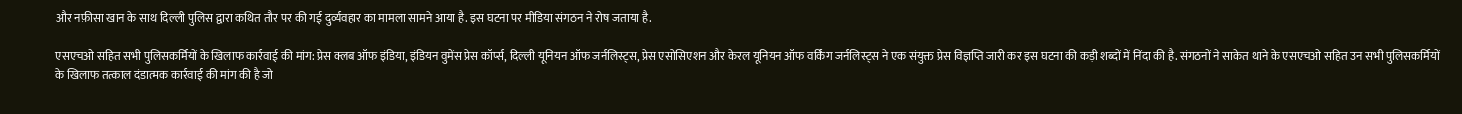और नफ़ीसा खान के साथ दिल्ली पुलिस द्वारा कथित तौर पर की गई दुर्व्यवहार का मामला सामने आया है. इस घटना पर मीडिया संगठन ने रोष जताया है.

एसएचओ सहित सभी पुलिसकर्मियों के खिलाफ कार्रवाई की मांग: प्रेस क्लब ऑफ इंडिया, इंडियन वुमेंस प्रेस कॉर्प्स, दिल्ली यूनियन ऑफ जर्नलिस्ट्स, प्रेस एसोसिएशन और केरल यूनियन ऑफ वर्किंग जर्नलिस्ट्स ने एक संयुक्त प्रेस विज्ञप्ति जारी कर इस घटना की कड़ी शब्दों में निंदा की है. संगठनों ने साकेत थाने के एसएचओ सहित उन सभी पुलिसकर्मियों के खिलाफ तत्काल दंडात्मक कार्रवाई की मांग की है जो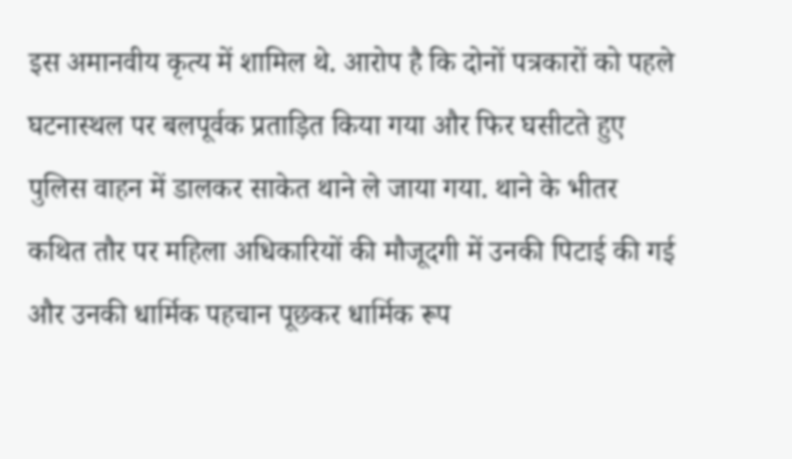इस अमानवीय कृत्य में शामिल थे. आरोप है कि दोनों पत्रकारों को पहले घटनास्थल पर बलपूर्वक प्रताड़ित किया गया और फिर घसीटते हुए पुलिस वाहन में डालकर साकेत थाने ले जाया गया. थाने के भीतर कथित तौर पर महिला अधिकारियों की मौजूदगी में उनकी पिटाई की गई और उनकी धार्मिक पहचान पूछकर धार्मिक रूप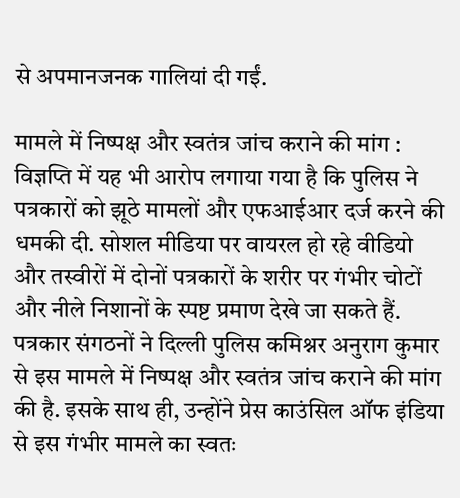से अपमानजनक गालियां दी गईं.

मामले में निष्पक्ष और स्वतंत्र जांच कराने की मांग : विज्ञप्ति में यह भी आरोप लगाया गया है कि पुलिस ने पत्रकारों को झूठे मामलों और एफआईआर दर्ज करने की धमकी दी. सोशल मीडिया पर वायरल हो रहे वीडियो और तस्वीरों में दोनों पत्रकारों के शरीर पर गंभीर चोटों और नीले निशानों के स्पष्ट प्रमाण देखे जा सकते हैं. पत्रकार संगठनों ने दिल्ली पुलिस कमिश्नर अनुराग कुमार से इस मामले में निष्पक्ष और स्वतंत्र जांच कराने की मांग की है. इसके साथ ही, उन्होंने प्रेस काउंसिल ऑफ इंडिया से इस गंभीर मामले का स्वतः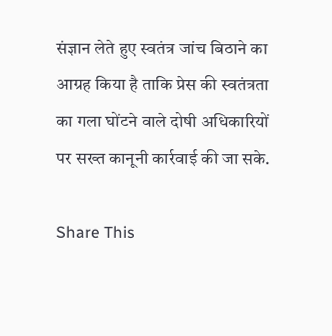संज्ञान लेते हुए स्वतंत्र जांच बिठाने का आग्रह किया है ताकि प्रेस की स्वतंत्रता का गला घोंटने वाले दोषी अधिकारियों पर सख्त कानूनी कार्रवाई की जा सके.

Share This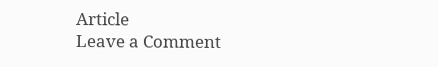Article
Leave a Comment